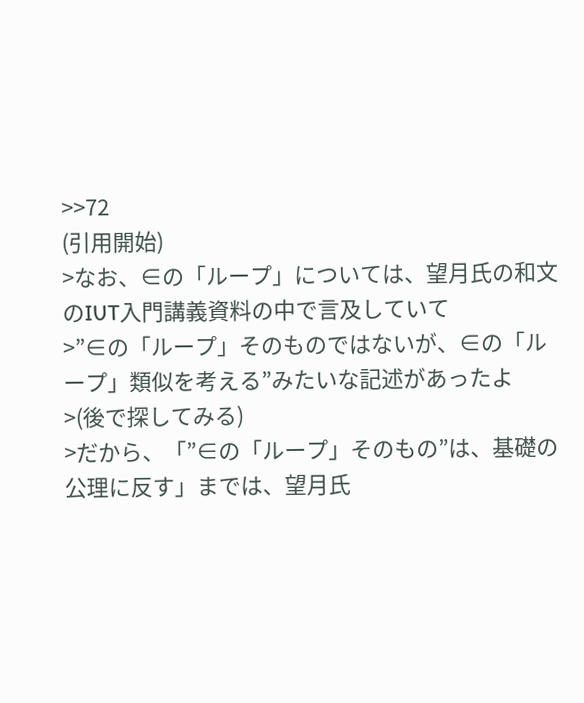>>72
(引用開始)
>なお、∈の「ループ」については、望月氏の和文のIUT入門講義資料の中で言及していて
>”∈の「ループ」そのものではないが、∈の「ループ」類似を考える”みたいな記述があったよ
>(後で探してみる)
>だから、「”∈の「ループ」そのもの”は、基礎の公理に反す」までは、望月氏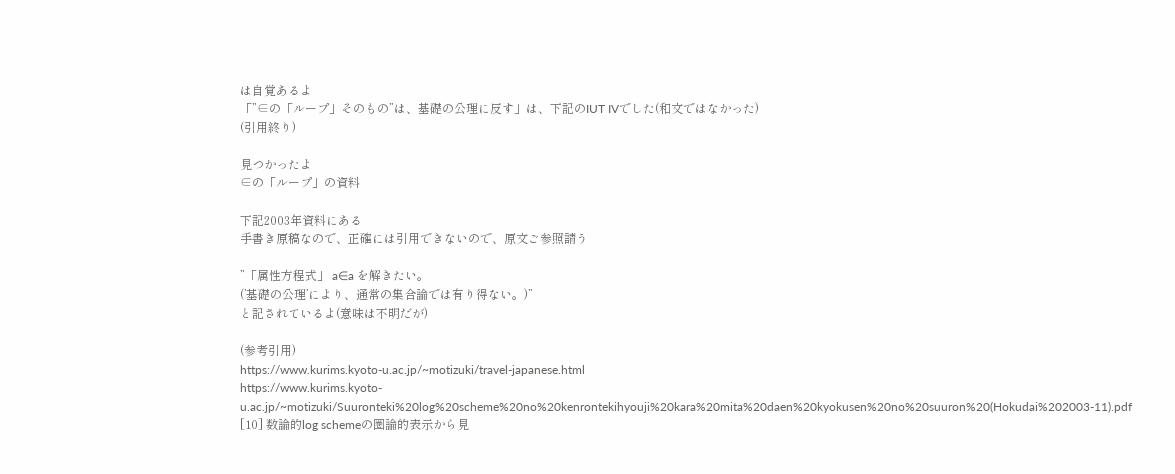は自覚あるよ
「”∈の「ループ」そのもの”は、基礎の公理に反す」は、下記のIUT IVでした(和文ではなかった)
(引用終り)

見つかったよ
∈の「ループ」の資料

下記2003年資料にある
手書き原稿なので、正確には引用できないので、原文ご参照請う

”「属性方程式」 a∈a を解きたい。
(’基礎の公理’により、通常の集合論では有り得ない。)”
と記されているよ(意味は不明だが)

(参考引用)
https://www.kurims.kyoto-u.ac.jp/~motizuki/travel-japanese.html
https://www.kurims.kyoto-u.ac.jp/~motizuki/Suuronteki%20log%20scheme%20no%20kenrontekihyouji%20kara%20mita%20daen%20kyokusen%20no%20suuron%20(Hokudai%202003-11).pdf
[10] 数論的log schemeの圏論的表示から見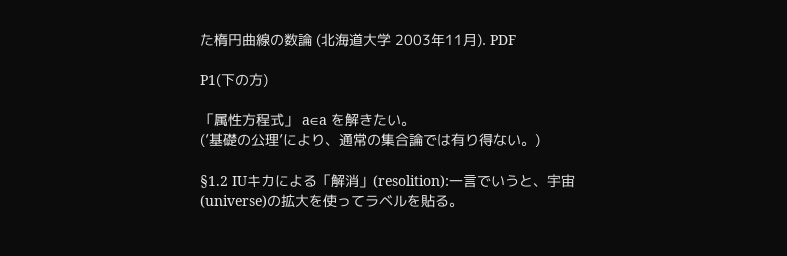た楕円曲線の数論 (北海道大学 2003年11月). PDF

P1(下の方)

「属性方程式」 a∈a を解きたい。
(’基礎の公理’により、通常の集合論では有り得ない。)

§1.2 IUキカによる「解消」(resolition):一言でいうと、宇宙(universe)の拡大を使ってラベルを貼る。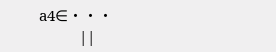a4∈・・・
          ||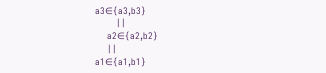a3∈{a3,b3}
       ||
    a2∈{a2,b2}
    ||
a1∈{a1,b1}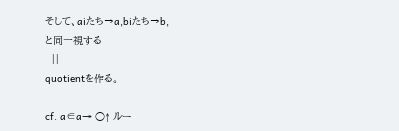そして、aiたち→a,biたち→b,
と同一視する
  ||
quotientを作る。

cf. a∈a→ ○↑ ルー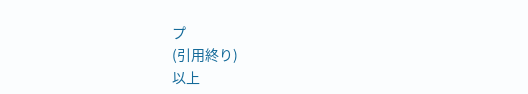プ
(引用終り)
以上